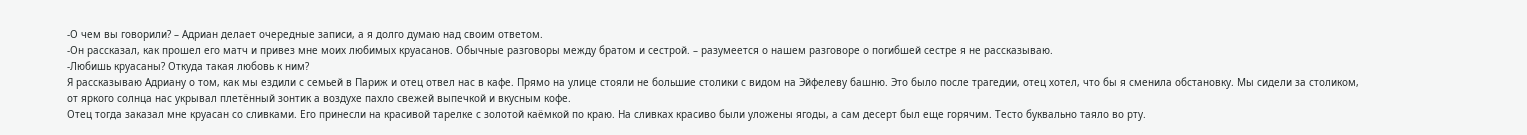-О чем вы говорили? – Адриан делает очередные записи, а я долго думаю над своим ответом.
-Он рассказал, как прошел его матч и привез мне моих любимых круасанов. Обычные разговоры между братом и сестрой. – разумеется о нашем разговоре о погибшей сестре я не рассказываю.
-Любишь круасаны? Откуда такая любовь к ним?
Я рассказываю Адриану о том, как мы ездили с семьей в Париж и отец отвел нас в кафе. Прямо на улице стояли не большие столики с видом на Эйфелеву башню. Это было после трагедии, отец хотел, что бы я сменила обстановку. Мы сидели за столиком, от яркого солнца нас укрывал плетённый зонтик а воздухе пахло свежей выпечкой и вкусным кофе.
Отец тогда заказал мне круасан со сливками. Его принесли на красивой тарелке с золотой каёмкой по краю. На сливках красиво были уложены ягоды, а сам десерт был еще горячим. Тесто буквально таяло во рту.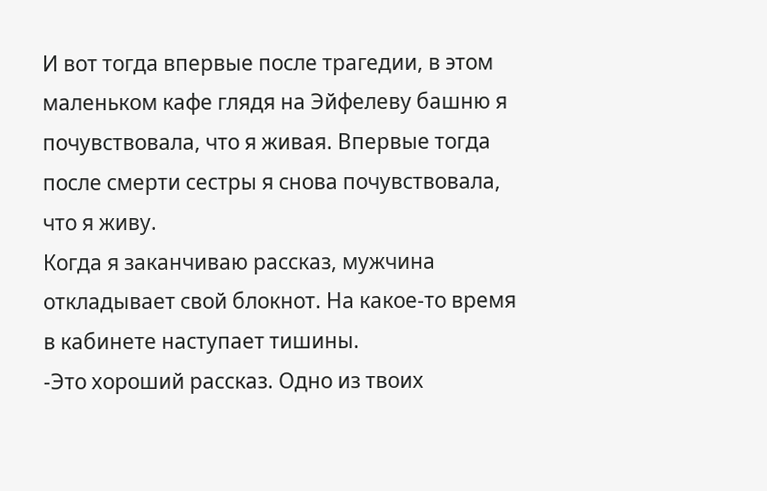И вот тогда впервые после трагедии, в этом маленьком кафе глядя на Эйфелеву башню я почувствовала, что я живая. Впервые тогда после смерти сестры я снова почувствовала, что я живу.
Когда я заканчиваю рассказ, мужчина откладывает свой блокнот. На какое-то время в кабинете наступает тишины.
-Это хороший рассказ. Одно из твоих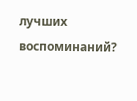лучших воспоминаний?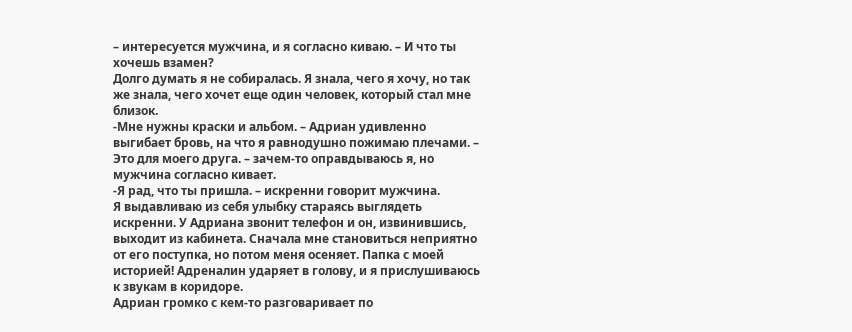– интересуется мужчина, и я согласно киваю. – И что ты хочешь взамен?
Долго думать я не собиралась. Я знала, чего я хочу, но так же знала, чего хочет еще один человек, который стал мне близок.
-Мне нужны краски и альбом. – Адриан удивленно выгибает бровь, на что я равнодушно пожимаю плечами. – Это для моего друга. – зачем-то оправдываюсь я, но мужчина согласно кивает.
-Я рад, что ты пришла. – искренни говорит мужчина.
Я выдавливаю из себя улыбку стараясь выглядеть искренни. У Адриана звонит телефон и он, извинившись, выходит из кабинета. Сначала мне становиться неприятно от его поступка, но потом меня осеняет. Папка с моей историей! Адреналин ударяет в голову, и я прислушиваюсь к звукам в коридоре.
Адриан громко с кем-то разговаривает по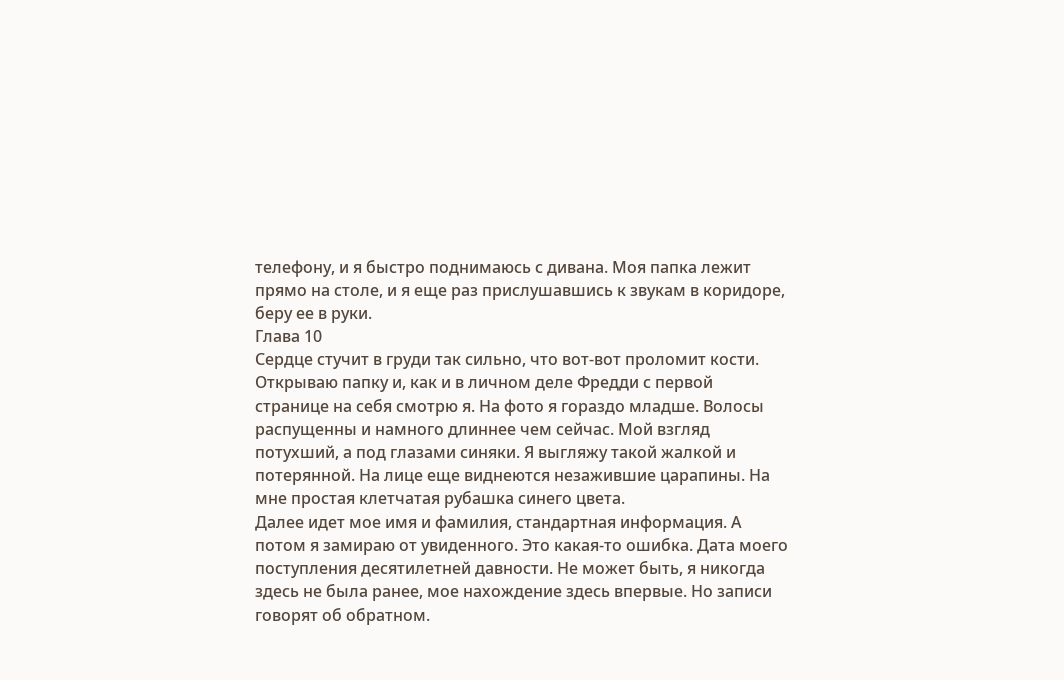телефону, и я быстро поднимаюсь с дивана. Моя папка лежит прямо на столе, и я еще раз прислушавшись к звукам в коридоре, беру ее в руки.
Глава 10
Сердце стучит в груди так сильно, что вот-вот проломит кости.
Открываю папку и, как и в личном деле Фредди с первой странице на себя смотрю я. На фото я гораздо младше. Волосы распущенны и намного длиннее чем сейчас. Мой взгляд потухший, а под глазами синяки. Я выгляжу такой жалкой и потерянной. На лице еще виднеются незажившие царапины. На мне простая клетчатая рубашка синего цвета.
Далее идет мое имя и фамилия, стандартная информация. А потом я замираю от увиденного. Это какая-то ошибка. Дата моего поступления десятилетней давности. Не может быть, я никогда здесь не была ранее, мое нахождение здесь впервые. Но записи говорят об обратном.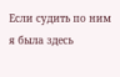Если судить по ним я была здесь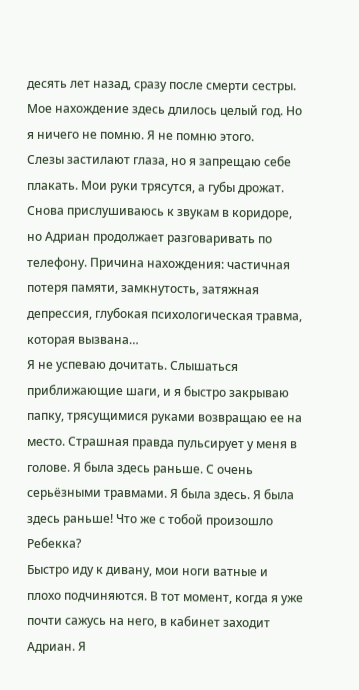десять лет назад, сразу после смерти сестры. Мое нахождение здесь длилось целый год. Но я ничего не помню. Я не помню этого.
Слезы застилают глаза, но я запрещаю себе плакать. Мои руки трясутся, а губы дрожат. Снова прислушиваюсь к звукам в коридоре, но Адриан продолжает разговаривать по телефону. Причина нахождения: частичная потеря памяти, замкнутость, затяжная депрессия, глубокая психологическая травма, которая вызвана…
Я не успеваю дочитать. Слышаться приближающие шаги, и я быстро закрываю папку, трясущимися руками возвращаю ее на место. Страшная правда пульсирует у меня в голове. Я была здесь раньше. С очень серьёзными травмами. Я была здесь. Я была здесь раньше! Что же с тобой произошло Ребекка?
Быстро иду к дивану, мои ноги ватные и плохо подчиняются. В тот момент, когда я уже почти сажусь на него, в кабинет заходит Адриан. Я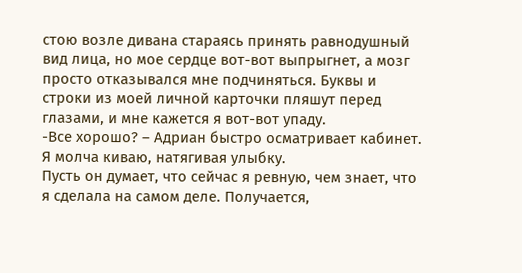стою возле дивана стараясь принять равнодушный вид лица, но мое сердце вот-вот выпрыгнет, а мозг просто отказывался мне подчиняться. Буквы и строки из моей личной карточки пляшут перед глазами, и мне кажется я вот-вот упаду.
-Все хорошо? – Адриан быстро осматривает кабинет. Я молча киваю, натягивая улыбку.
Пусть он думает, что сейчас я ревную, чем знает, что я сделала на самом деле. Получается,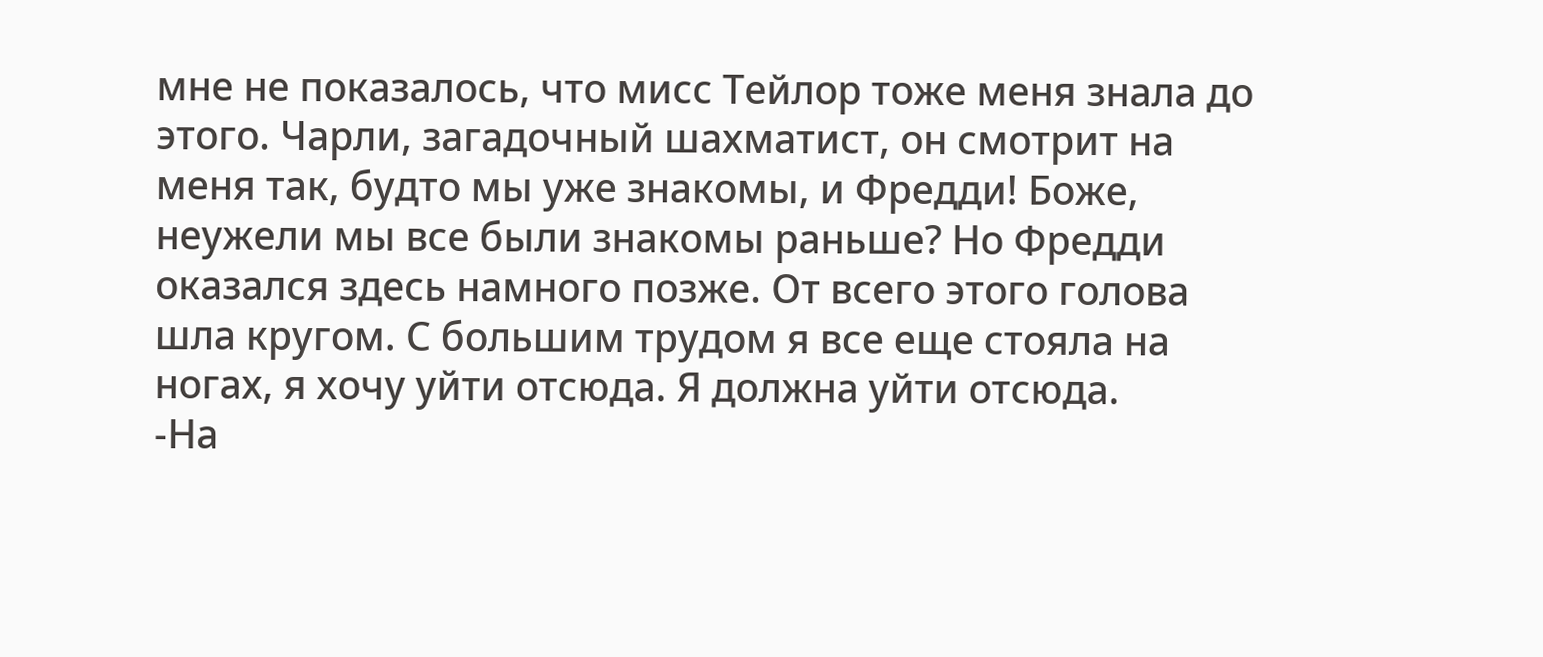мне не показалось, что мисс Тейлор тоже меня знала до этого. Чарли, загадочный шахматист, он смотрит на меня так, будто мы уже знакомы, и Фредди! Боже, неужели мы все были знакомы раньше? Но Фредди оказался здесь намного позже. От всего этого голова шла кругом. С большим трудом я все еще стояла на ногах, я хочу уйти отсюда. Я должна уйти отсюда.
-На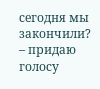сегодня мы закончили? – придаю голосу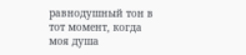равнодушный тон в тот момент, когда моя душа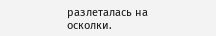разлеталась на осколки.